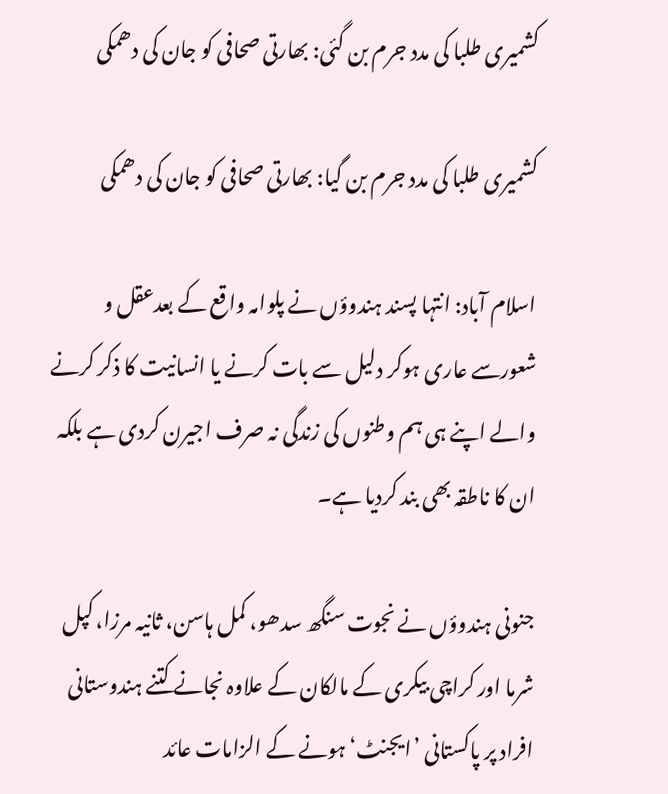کشمیری طلبا کی مدد جرم بن گئی: بھارتی صحافی کو جان کی دھمکی

کشمیری طلبا کی مدد جرم بن گیا: بھارتی صحافی کو جان کی دھمکی

اسلام آباد: انتہا پسند ہندوؤں نے پلوامہ واقع کے بعدعقل و شعورسے عاری ہوکر دلیل سے بات کرنے یا انسانیت کا ذکر کرنے والے اپنے ہی ہم وطنوں کی زندگی نہ صرف اجیرن کردی ہے بلکہ ان کا ناطقہ بھی بند کردیا ہے۔

جنونی ہندوؤں نے نجوت سنگھ سدھو، کمل ہاسن، ثانیہ مرزا، کپل شرما اور کراچی بیکری کے مالکان کے علاوہ نجانے کتنے ہندوستانی افراد پر پاکستانی ’ایجنٹ‘ ہونے کے الزامات عائد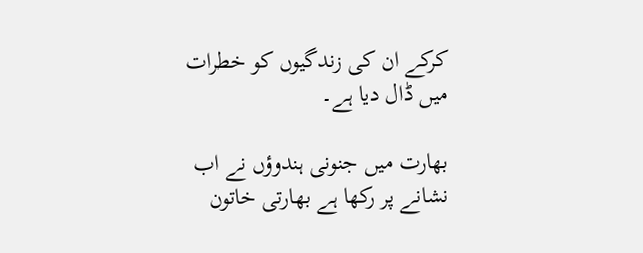کرکے ان کی زندگیوں کو خطرات میں ڈال دیا ہے۔

بھارت میں جنونی ہندوؤں نے اب نشانے پر رکھا ہے بھارتی خاتون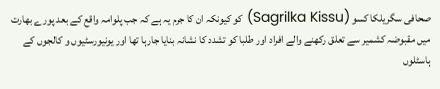صحافی سگریلکا کسو (Sagrilka Kissu) کو کیونکہ ان کا جرم یہ ہے کہ جب پلوامہ واقع کے بعد پورے بھارت میں مقبوضہ کشمیر سے تعلق رکھنے والے افراد اور طلبا کو تشدد کا نشانہ بنایا جارہا تھا اور یونیورسٹیوں و کالجوں کے ہاسٹلوں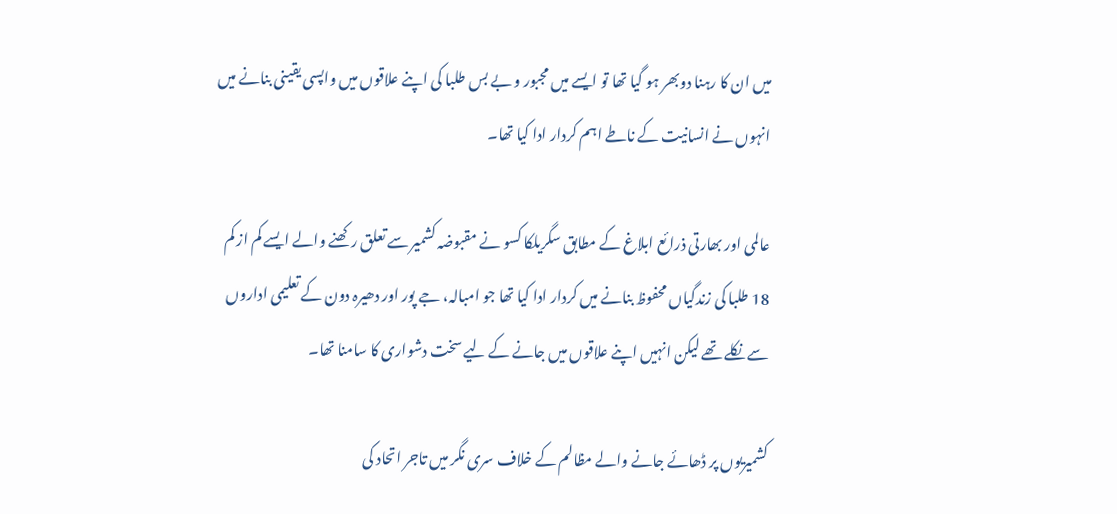میں ان کا رہنا دوبھر ہو گیا تھا تو ایسے میں مجبور و بے بس طلبا کی اپنے علاقوں میں واپسی یقینی بنانے میں انہوں نے انسانیت کے ناطے اہم کردار ادا کیا تھا۔

عالمی اور بھارتی ذرائع ابلاغ کے مطابق سگریلکا کسو نے مقبوضہ کشمیر سے تعلق رکھنے والے ایسے کم از کم 18 طلبا کی زندگیاں محفوظ بنانے میں کردار ادا کیا تھا جو امبالہ، جے پور اور دھیرہ دون کے تعلیمی اداروں سے نکلے تھے لیکن انہیں اپنے علاقوں میں جانے کے لیے سخت دشواری کا سامنا تھا۔

کشمیریوں پر ڈھائے جانے والے مظالم کے خلاف سری نگر میں تاجر اتحاد کی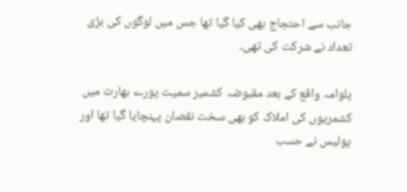جانب سے احتجاج بھی کیا گیا تھا جس میں لوگوں کی بڑی تعداد نے شرکت کی تھی۔

پلوامہ واقع کے بعد مقبوضہ کشمیر سمیت پورے بھارت میں کشمریوں کی املاک کو بھی سخت نقصان پہنچایا گیا تھا اور پولیس نے حسب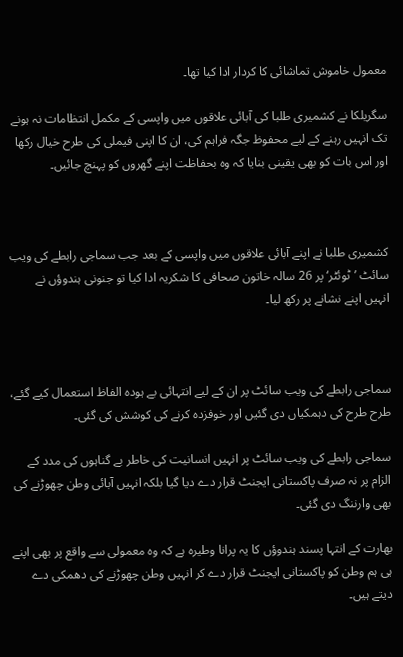معمول خاموش تماشائی کا کردار ادا کیا تھا۔

سگریلکا نے کشمیری طلبا کی آبائی علاقوں میں واپسی کے مکمل انتظامات نہ ہونے تک انہیں رہنے کے لیے محفوظ جگہ فراہم کی، ان کا اپنی فیملی کی طرح خیال رکھا اور اس بات کو بھی یقینی بنایا کہ وہ بحفاظت اپنے گھروں کو پہنچ جائیں۔



کشمیری طلبا نے اپنے آبائی علاقوں میں واپسی کے بعد جب سماجی رابطے کی ویب سائٹ ’ٹوئٹر‘ پر 26 سالہ خاتون صحافی کا شکریہ ادا کیا تو جنونی ہندوؤں نے انہیں اپنے نشانے پر رکھ لیا۔



سماجی رابطے کی ویب سائٹ پر ان کے لیے انتہائی بے ہودہ الفاظ استعمال کیے گئے، طرح طرح کی دہمکیاں دی گئیں اور خوفزدہ کرنے کی کوشش کی گئی۔

سماجی رابطے کی ویب سائٹ پر انہیں انسانیت کی خاطر بے گناہوں کی مدد کے الزام پر نہ صرف پاکستانی ایجنٹ قرار دے دیا گیا بلکہ انہیں آبائی وطن چھوڑنے کی بھی وارننگ دی گئی۔

بھارت کے انتہا پسند ہندوؤں کا یہ پرانا وطیرہ ہے کہ وہ معمولی سے واقع پر بھی اپنے ہی ہم وطن کو پاکستانی ایجنٹ قرار دے کر انہیں وطن چھوڑنے کی دھمکی دے دیتے ہیں۔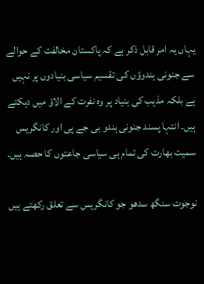یہاں یہ امر قابل ذکر ہے کہ پاکستان مخالفت کے حوالے سے جنونی ہندوؤں کی تقسیم سیاسی بنیادوں پر نہیں ہے بلکہ مذہب کی بنیاد پر وہ نفرت کے الاؤ میں دہکتے ہیں۔ انتہا پسند جنونی ہندو بی جے پی اور کانگریس سمیت بھارت کی تمام ہی سیاسی جاعتوں کا حصہ ہیں۔

نوجوت سنگھ سدھو جو کانگریس سے تعلق رکھتے ہیں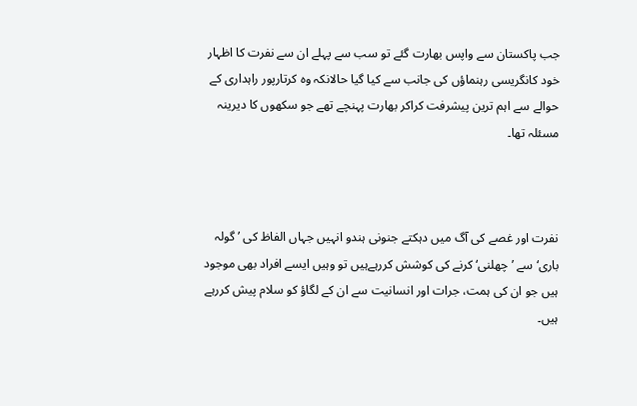جب پاکستان سے واپس بھارت گئے تو سب سے پہلے ان سے نفرت کا اظہار خود کانگریسی رہنماؤں کی جانب سے کیا گیا حالانکہ وہ کرتارپور راہداری کے حوالے سے اہم ترین پیشرفت کراکر بھارت پہنچے تھے جو سکھوں کا دیرینہ مسئلہ تھا۔



نفرت اور غصے کی آگ میں دہکتے جنونی ہندو انہیں جہاں الفاظ کی ’گولہ باری‘ سے ’چھلنی‘ کرنے کی کوشش کررہےہیں تو وہیں ایسے افراد بھی موجود ہیں جو ان کی ہمت، جرات اور انسانیت سے ان کے لگاؤ کو سلام پیش کررہے ہیں۔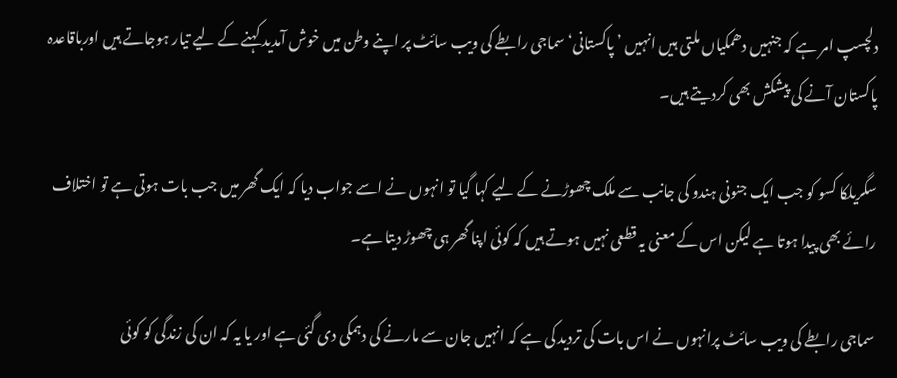دلچسپ امر ہے کہ جنہیں دھمکیاں ملتی ہیں انہیں ’پاکستانی‘ سماجی رابطے کی ویب سائٹ پر اپنے وطن میں خوش آمدید کہنے کے لیے تیار ہوجاتے ہیں اورباقاعدہ پاکستان آنے کی پیشکش بھی کردیتے ہیں۔

سگریلکا کسو کو جب ایک جنونی ہندو کی جانب سے ملک چھوڑنے کے لیے کہا گیا تو انہوں نے اسے جواب دیا کہ ایک گھر میں جب بات ہوتی ہے تو اختلاف رائے بھی پیدا ہوتا ہے لیکن اس کے معنی یہ قطعی نہیں ہوتے ہیں کہ کوئی اپنا گھر ہی چھوڑ دیتا ہے۔

سماجی رابطے کی ویب سائٹ پرانہوں نے اس بات کی تردید کی ہے کہ انہیں جان سے مارنے کی دہمکی دی گئی ہے اور یا یہ کہ ان کی زندگی کو کوئی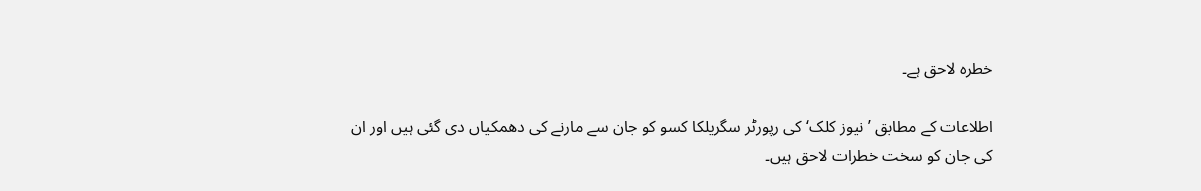خطرہ لاحق ہے۔

اطلاعات کے مطابق ’نیوز کلک‘ کی رپورٹر سگریلکا کسو کو جان سے مارنے کی دھمکیاں دی گئی ہیں اور ان کی جان کو سخت خطرات لاحق ہیں۔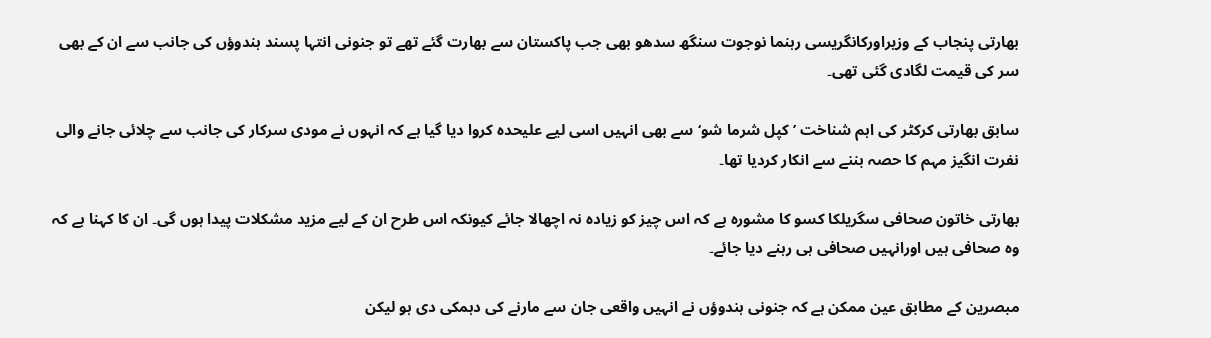بھارتی پنجاب کے وزیراورکانگریسی رہنما نوجوت سنگھ سدھو بھی جب پاکستان سے بھارت گئے تھے تو جنونی انتہا پسند ہندوؤں کی جانب سے ان کے بھی سر کی قیمت لگادی گئی تھی۔

سابق بھارتی کرکٹر کی اہم شناخت ’کپل شرما شو‘ سے بھی انہیں اسی لیے علیحدہ کروا دیا گیا ہے کہ انہوں نے مودی سرکار کی جانب سے چلائی جانے والی نفرت انگیز مہم کا حصہ بننے سے انکار کردیا تھا۔

بھارتی خاتون صحافی سگریلکا کسو کا مشورہ ہے کہ اس چیز کو زیادہ نہ اچھالا جائے کیونکہ اس طرح ان کے لیے مزید مشکلات پیدا ہوں گی۔ ان کا کہنا ہے کہ وہ صحافی ہیں اورانہیں صحافی ہی رہنے دیا جائے۔

مبصرین کے مطابق عین ممکن ہے کہ جنونی ہندوؤں نے انہیں واقعی جان سے مارنے کی دہمکی دی ہو لیکن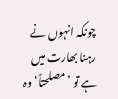چونکہ انہوں نے رہنا بھارت میں ہے تو ’مصلحتاً‘ وہ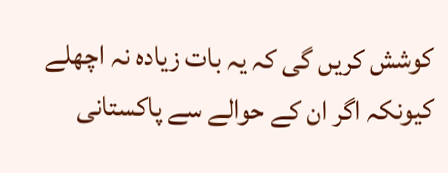کوشش کریں گی کہ یہ بات زیادہ نہ اچھلے کیونکہ اگر ان کے حوالے سے پاکستانی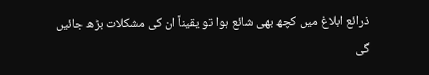ذرائع ابلاغ میں کچھ بھی شائع ہوا تو یقیناً ان کی مشکلات بڑھ جائیں گی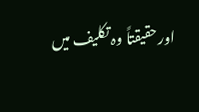اورحقیقتاً وہ تکلیف میں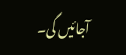آجائیں گی۔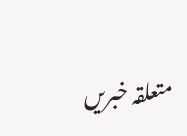متعلقہ خبریں